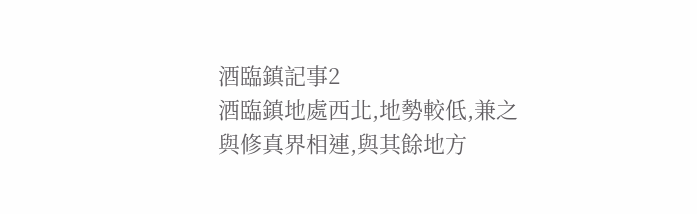酒臨鎮記事2
酒臨鎮地處西北,地勢較低,兼之與修真界相連,與其餘地方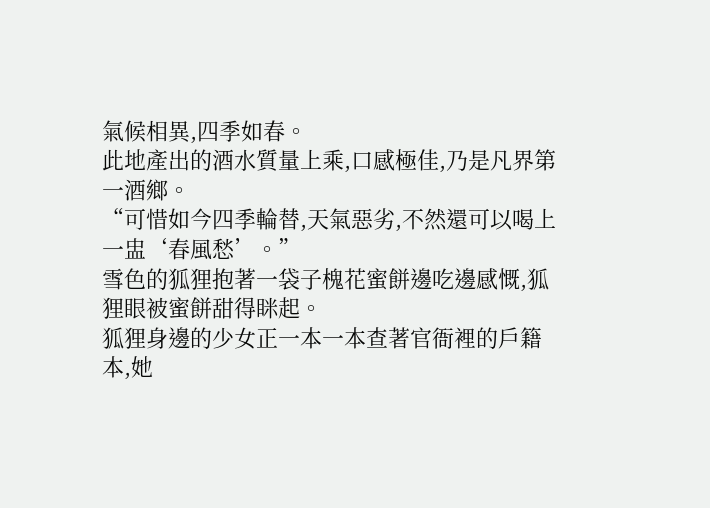氣候相異,四季如春。
此地產出的酒水質量上乘,口感極佳,乃是凡界第一酒鄉。
“可惜如今四季輪替,天氣惡劣,不然還可以喝上一盅‘春風愁’。”
雪色的狐狸抱著一袋子槐花蜜餅邊吃邊感慨,狐狸眼被蜜餅甜得眯起。
狐狸身邊的少女正一本一本查著官衙裡的戶籍本,她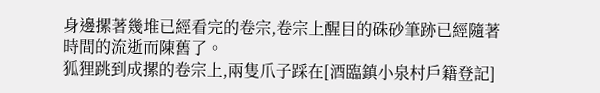身邊摞著幾堆已經看完的卷宗,卷宗上醒目的硃砂筆跡已經隨著時間的流逝而陳舊了。
狐狸跳到成摞的卷宗上,兩隻爪子踩在[酒臨鎮小泉村戶籍登記]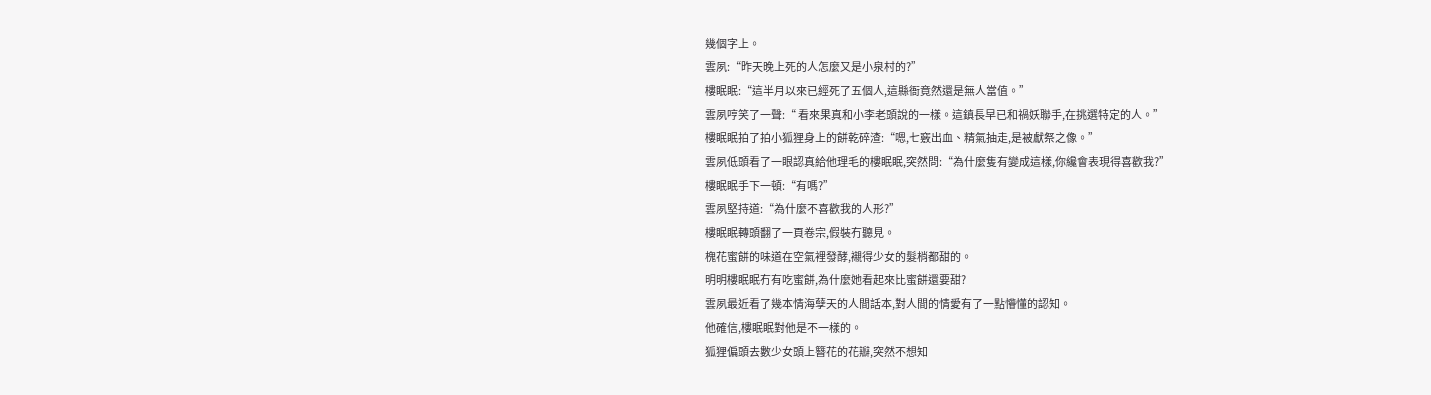幾個字上。
雲夙:“昨天晚上死的人怎麼又是小泉村的?”
樓眠眠:“這半月以來已經死了五個人,這縣衙竟然還是無人當值。”
雲夙哼笑了一聲:“ 看來果真和小李老頭說的一樣。這鎮長早已和禍妖聯手,在挑選特定的人。”
樓眠眠拍了拍小狐狸身上的餅乾碎渣:“嗯,七竅出血、精氣抽走,是被獻祭之像。”
雲夙低頭看了一眼認真給他理毛的樓眠眠,突然問:“為什麼隻有變成這樣,你纔會表現得喜歡我?”
樓眠眠手下一頓:“有嗎?”
雲夙堅持道:“為什麼不喜歡我的人形?”
樓眠眠轉頭翻了一頁卷宗,假裝冇聽見。
槐花蜜餅的味道在空氣裡發酵,襯得少女的髮梢都甜的。
明明樓眠眠冇有吃蜜餅,為什麼她看起來比蜜餅還要甜?
雲夙最近看了幾本情海孽天的人間話本,對人間的情愛有了一點懵懂的認知。
他確信,樓眠眠對他是不一樣的。
狐狸偏頭去數少女頭上簪花的花瓣,突然不想知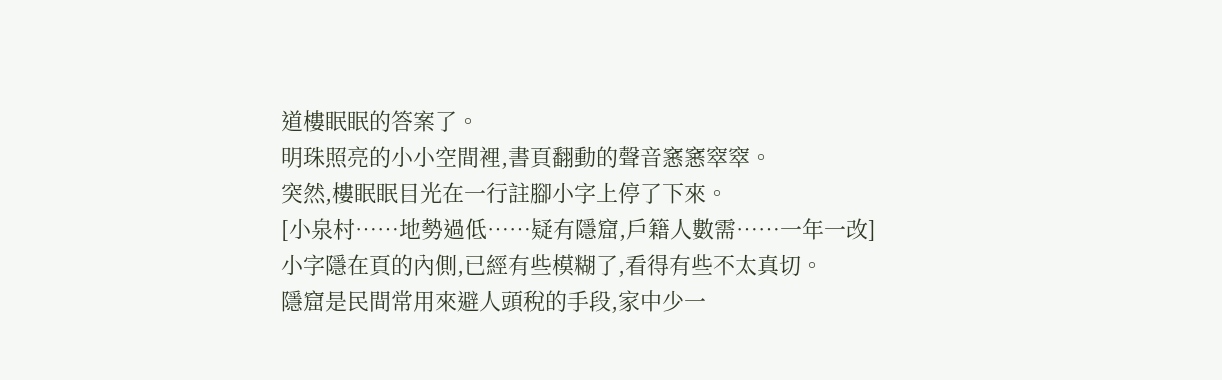道樓眠眠的答案了。
明珠照亮的小小空間裡,書頁翻動的聲音窸窸窣窣。
突然,樓眠眠目光在一行註腳小字上停了下來。
[小泉村……地勢過低……疑有隱窟,戶籍人數需……一年一改]
小字隱在頁的內側,已經有些模糊了,看得有些不太真切。
隱窟是民間常用來避人頭稅的手段,家中少一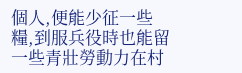個人,便能少征一些糧,到服兵役時也能留一些青壯勞動力在村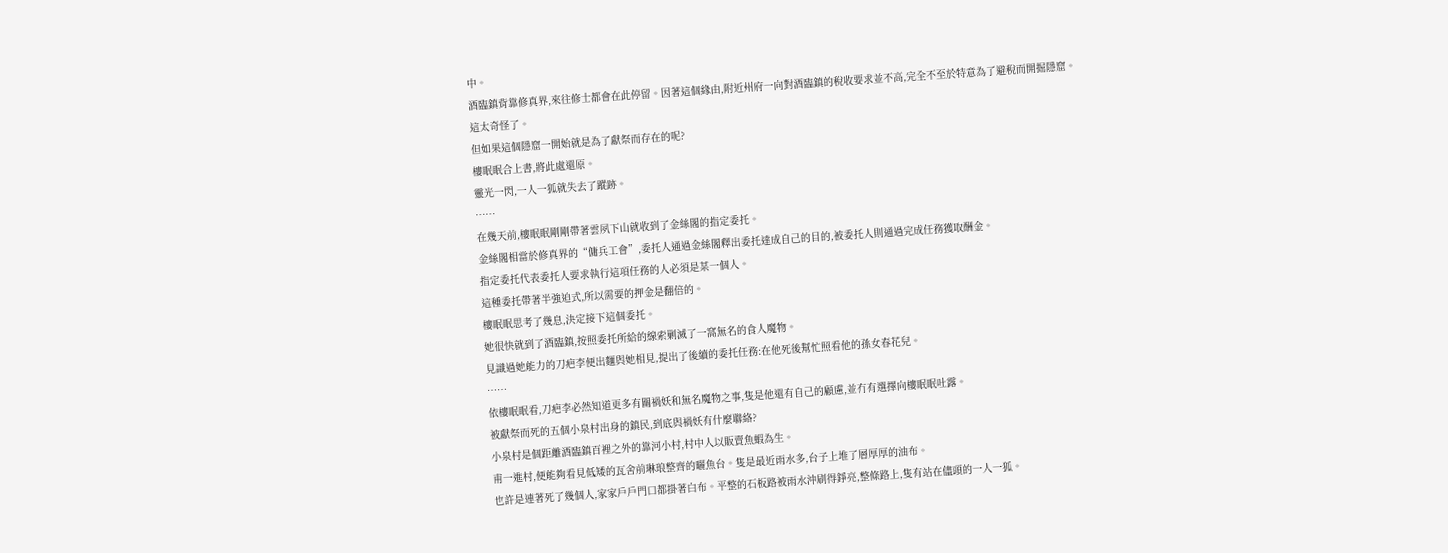中。
酒臨鎮背靠修真界,來往修士都會在此停留。因著這個緣由,附近州府一向對酒臨鎮的稅收要求並不高,完全不至於特意為了避稅而開掘隱窟。
這太奇怪了。
但如果這個隱窟一開始就是為了獻祭而存在的呢?
樓眠眠合上書,將此處還原。
靈光一閃,一人一狐就失去了蹤跡。
……
在幾天前,樓眠眠剛剛帶著雲夙下山就收到了金絲閣的指定委托。
金絲閣相當於修真界的“傭兵工會”,委托人通過金絲閣釋出委托達成自己的目的,被委托人則通過完成任務獲取酬金。
指定委托代表委托人要求執行這項任務的人必須是某一個人。
這種委托帶著半強迫式,所以需要的押金是翻倍的。
樓眠眠思考了幾息,決定接下這個委托。
她很快就到了酒臨鎮,按照委托所給的線索剿滅了一窩無名的食人魔物。
見識過她能力的刀疤李便出麵與她相見,提出了後續的委托任務:在他死後幫忙照看他的孫女春花兒。
……
依樓眠眠看,刀疤李必然知道更多有關禍妖和無名魔物之事,隻是他還有自己的顧慮,並冇有選擇向樓眠眠吐露。
被獻祭而死的五個小泉村出身的鎮民,到底與禍妖有什麼聯絡?
小泉村是個距離酒臨鎮百裡之外的靠河小村,村中人以販賣魚蝦為生。
甫一進村,便能夠看見低矮的瓦舍前琳琅整齊的曬魚台。隻是最近雨水多,台子上堆了層厚厚的油布。
也許是連著死了幾個人,家家戶戶門口都掛著白布。平整的石板路被雨水沖刷得錚亮,整條路上,隻有站在儘頭的一人一狐。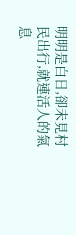明明是白日,卻未見村民出行,就連活人的氣息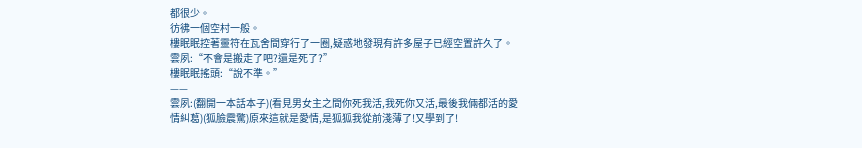都很少。
彷彿一個空村一般。
樓眠眠控著靈符在瓦舍間穿行了一圈,疑惑地發現有許多屋子已經空置許久了。
雲夙:“不會是搬走了吧?還是死了?”
樓眠眠搖頭:“說不準。”
——
雲夙:(翻開一本話本子)(看見男女主之間你死我活,我死你又活,最後我倆都活的愛情糾葛)(狐臉震驚)原來這就是愛情,是狐狐我從前淺薄了!又學到了!